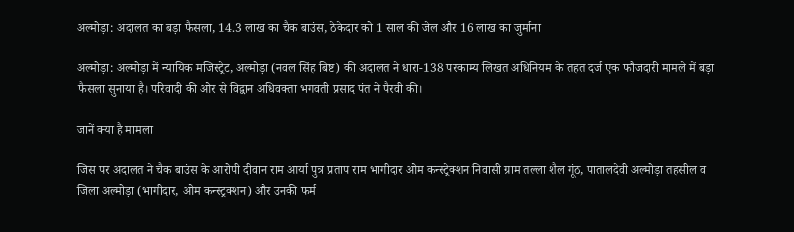अल्मोड़ा: अदालत का बड़ा फैसला, 14.3 लाख का चैक बाउंस, ठेकेदार को 1 साल की जेल और 16 लाख का जुर्माना

अल्मोड़ा: अल्मोड़ा में न्यायिक मजिस्ट्रेट, अल्मोड़ा (नवल सिंह बिष्ट) की अदालत ने धारा-138 परकाम्य लिखत अधिनियम के तहत दर्ज एक फौजदारी मामले में बड़ा फैसला सुनाया है। परिवादी की ओर से विद्वान अधिवक्ता भगवती प्रसाद पंत ने पैरवी की।

जानें क्या है मामला

जिस पर अदालत ने चैक बाउंस के आरोपी दीवान राम आर्या पुत्र प्रताप राम भागीदार ओम कन्स्ट्रेक्शन निवासी ग्राम तल्ला शैल गूंठ, पातालदेवी अल्मोड़ा तहसील व जिला अल्मोड़ा (भागीदार, ओम कन्स्ट्रक्शन) और उनकी फर्म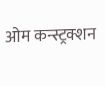ओम कन्स्ट्रक्शन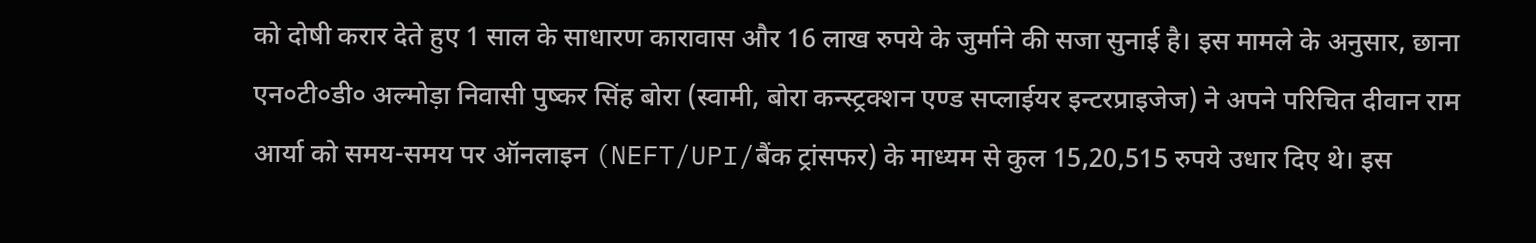को दोषी करार देते हुए 1 साल के साधारण कारावास और 16 लाख रुपये के जुर्माने की सजा सुनाई है। इस मामले के अनुसार, छाना एन०टी०डी० अल्मोड़ा निवासी पुष्कर सिंह बोरा (स्वामी, बोरा कन्स्ट्रक्शन एण्ड सप्लाईयर इन्टरप्राइजेज) ने अपने परिचित दीवान राम आर्या को समय-समय पर ऑनलाइन (NEFT/UPI/बैंक ट्रांसफर) के माध्यम से कुल 15,20,515 रुपये उधार दिए थे। इस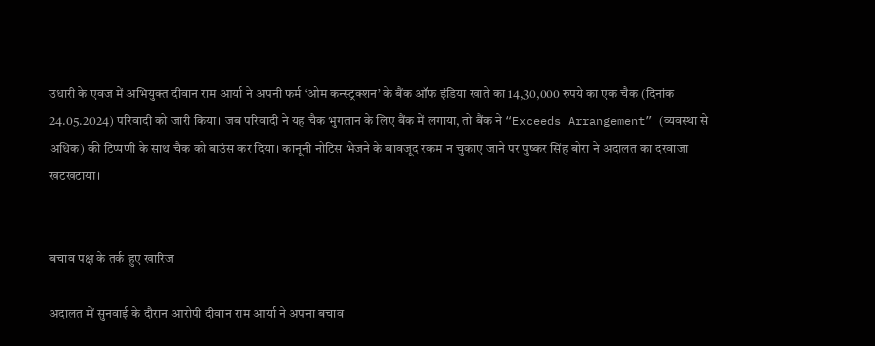उधारी के एवज में अभियुक्त दीवान राम आर्या ने अपनी फर्म ‘ओम कन्स्ट्रक्शन’ के बैंक ऑफ इंडिया खाते का 14,30,000 रुपये का एक चैक (दिनांक 24.05.2024) परिवादी को जारी किया। जब परिवादी ने यह चैक भुगतान के लिए बैंक में लगाया, तो बैंक ने “Exceeds Arrangement” (व्यवस्था से अधिक) की टिप्पणी के साथ चैक को बाउंस कर दिया। कानूनी नोटिस भेजने के बावजूद रकम न चुकाए जाने पर पुष्कर सिंह बोरा ने अदालत का दरवाजा खटखटाया।


बचाव पक्ष के तर्क हुए खारिज

अदालत में सुनवाई के दौरान आरोपी दीवान राम आर्या ने अपना बचाव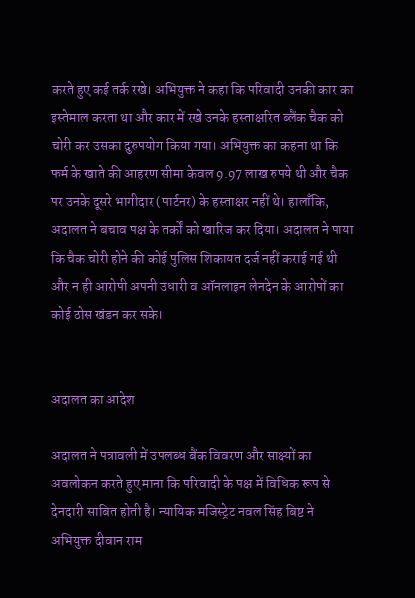करते हुए कई तर्क रखे। अभियुक्त ने कहा कि परिवादी उनकी कार का इस्तेमाल करता था और कार में रखे उनके हस्ताक्षरित ब्लैंक चैक को चोरी कर उसका दुरुपयोग किया गया। अभियुक्त का कहना था कि फर्म के खाते की आहरण सीमा केवल 9.97 लाख रुपये थी और चैक पर उनके दूसरे भागीदार (पार्टनर) के हस्ताक्षर नहीं थे। हालाँकि, अदालत ने बचाव पक्ष के तर्कों को खारिज कर दिया। अदालत ने पाया कि चैक चोरी होने की कोई पुलिस शिकायत दर्ज नहीं कराई गई थी और न ही आरोपी अपनी उधारी व ऑनलाइन लेनदेन के आरोपों का कोई ठोस खंडन कर सके।


अदालत का आदेश

अदालत ने पत्रावली में उपलब्ध बैंक विवरण और साक्ष्यों का अवलोकन करते हुए माना कि परिवादी के पक्ष में विधिक रूप से देनदारी साबित होती है। न्यायिक मजिस्ट्रेट नवल सिंह बिष्ट ने अभियुक्त दीवान राम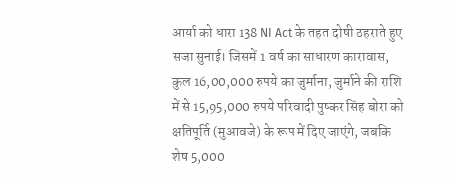आर्या को धारा 138 NI Act के तहत दोषी ठहराते हुए सजा सुनाई। जिसमें 1 वर्ष का साधारण कारावास, कुल 16,00,000 रुपये का जुर्माना, जुर्माने की राशि में से 15,95,000 रुपये परिवादी पुष्कर सिंह बोरा को क्षतिपूर्ति (मुआवजे) के रूप में दिए जाएंगे, जबकि शेष 5,000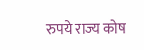रुपये राज्य कोष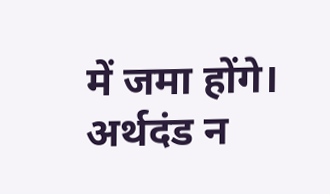में जमा होंगे। अर्थदंड न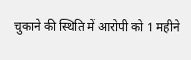चुकाने की स्थिति में आरोपी को 1 महीने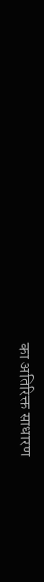का अतिरिक्त साधारण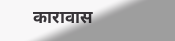कारावास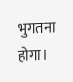भुगतना होगा।